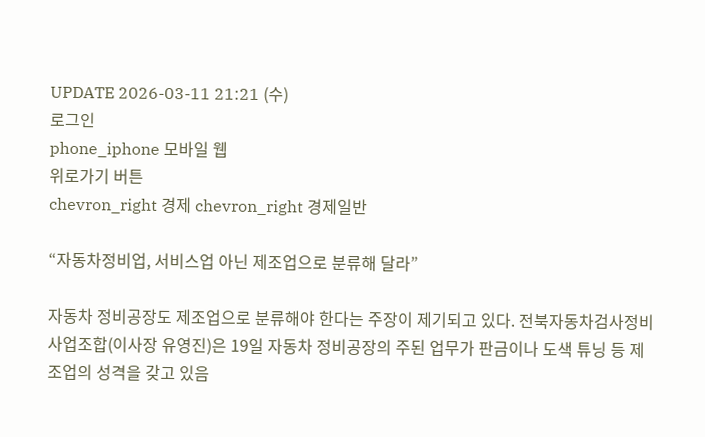UPDATE 2026-03-11 21:21 (수)
로그인
phone_iphone 모바일 웹
위로가기 버튼
chevron_right 경제 chevron_right 경제일반

“자동차정비업, 서비스업 아닌 제조업으로 분류해 달라”

자동차 정비공장도 제조업으로 분류해야 한다는 주장이 제기되고 있다. 전북자동차검사정비사업조합(이사장 유영진)은 19일 자동차 정비공장의 주된 업무가 판금이나 도색 튜닝 등 제조업의 성격을 갖고 있음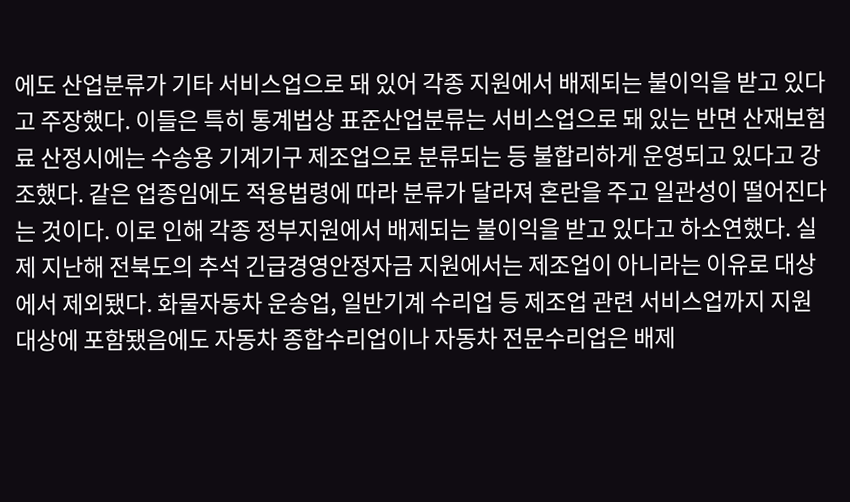에도 산업분류가 기타 서비스업으로 돼 있어 각종 지원에서 배제되는 불이익을 받고 있다고 주장했다. 이들은 특히 통계법상 표준산업분류는 서비스업으로 돼 있는 반면 산재보험료 산정시에는 수송용 기계기구 제조업으로 분류되는 등 불합리하게 운영되고 있다고 강조했다. 같은 업종임에도 적용법령에 따라 분류가 달라져 혼란을 주고 일관성이 떨어진다는 것이다. 이로 인해 각종 정부지원에서 배제되는 불이익을 받고 있다고 하소연했다. 실제 지난해 전북도의 추석 긴급경영안정자금 지원에서는 제조업이 아니라는 이유로 대상에서 제외됐다. 화물자동차 운송업, 일반기계 수리업 등 제조업 관련 서비스업까지 지원대상에 포함됐음에도 자동차 종합수리업이나 자동차 전문수리업은 배제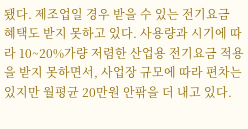됐다. 제조업일 경우 받을 수 있는 전기요금 혜택도 받지 못하고 있다. 사용량과 시기에 따라 10~20%가량 저렴한 산업용 전기요금 적용을 받지 못하면서, 사업장 규모에 따라 편차는 있지만 월평균 20만원 안팎을 더 내고 있다.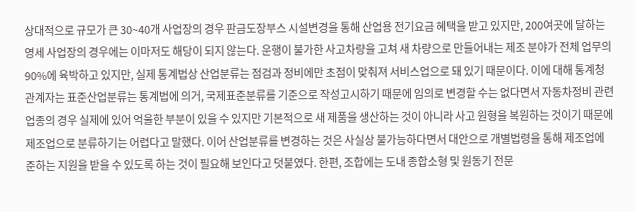상대적으로 규모가 큰 30~40개 사업장의 경우 판금도장부스 시설변경을 통해 산업용 전기요금 혜택을 받고 있지만, 200여곳에 달하는 영세 사업장의 경우에는 이마저도 해당이 되지 않는다. 운행이 불가한 사고차량을 고쳐 새 차량으로 만들어내는 제조 분야가 전체 업무의 90%에 육박하고 있지만, 실제 통계법상 산업분류는 점검과 정비에만 초점이 맞춰져 서비스업으로 돼 있기 때문이다. 이에 대해 통계청 관계자는 표준산업분류는 통계법에 의거, 국제표준분류를 기준으로 작성고시하기 때문에 임의로 변경할 수는 없다면서 자동차정비 관련 업종의 경우 실제에 있어 억울한 부분이 있을 수 있지만 기본적으로 새 제품을 생산하는 것이 아니라 사고 원형을 복원하는 것이기 때문에 제조업으로 분류하기는 어렵다고 말했다. 이어 산업분류를 변경하는 것은 사실상 불가능하다면서 대안으로 개별법령을 통해 제조업에 준하는 지원을 받을 수 있도록 하는 것이 필요해 보인다고 덧붙였다. 한편, 조합에는 도내 종합소형 및 원동기 전문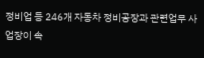정비업 등 246개 자동차 정비공장과 관련업무 사업장이 속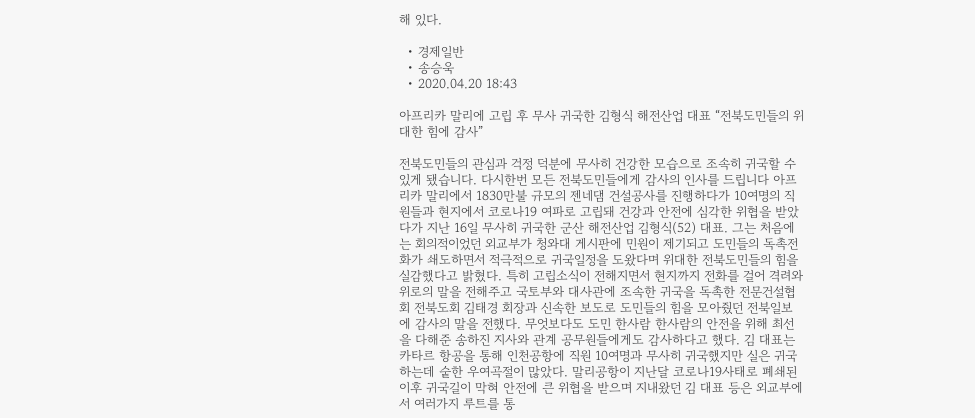해 있다.

  • 경제일반
  • 송승욱
  • 2020.04.20 18:43

아프리카 말리에 고립 후 무사 귀국한 김형식 해전산업 대표 “전북도민들의 위대한 힘에 감사”

전북도민들의 관심과 걱정 덕분에 무사히 건강한 모습으로 조속히 귀국할 수 있게 됐습니다. 다시한번 모든 전북도민들에게 감사의 인사를 드립니다 아프리카 말리에서 1830만불 규모의 젠네댐 건설공사를 진행하다가 10여명의 직원들과 현지에서 코로나19 여파로 고립돼 건강과 안전에 심각한 위협을 받았다가 지난 16일 무사히 귀국한 군산 해전산업 김형식(52) 대표. 그는 처음에는 회의적이었던 외교부가 청와대 게시판에 민원이 제기되고 도민들의 독촉전화가 쇄도하면서 적극적으로 귀국일정을 도왔다며 위대한 전북도민들의 힘을 실감했다고 밝혔다. 특히 고립소식이 전해지면서 현지까지 전화를 걸어 격려와 위로의 말을 전해주고 국토부와 대사관에 조속한 귀국을 독촉한 전문건설협회 전북도회 김태경 회장과 신속한 보도로 도민들의 힘을 모아줬던 전북일보에 감사의 말을 전했다. 무엇보다도 도민 한사람 한사람의 안전을 위해 최선을 다해준 송하진 지사와 관계 공무원들에게도 감사하다고 했다. 김 대표는 카타르 항공을 통해 인천공항에 직원 10여명과 무사히 귀국했지만 실은 귀국하는데 숱한 우여곡절이 많았다. 말리공항이 지난달 코로나19사태로 폐쇄된 이후 귀국길이 막혀 안전에 큰 위협을 받으며 지내왔던 김 대표 등은 외교부에서 여러가지 루트를 통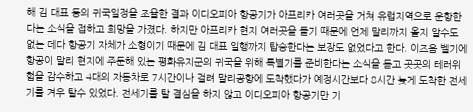해 김 대표 등의 귀국일정을 조율한 결과 이디오피아 항공기가 아프리카 여러곳을 거쳐 유럽지역으로 운항한다는 소식을 접하고 희망을 가졌다. 하지만 아프리카 현지 여러곳을 돌기 때문에 언제 말리까지 올지 알수도 없는 데다 항공기 자체가 소형이기 때문에 김 대표 일행까지 탑승한다는 보장도 없었다고 한다. 이즈음 벨기에 항공이 말리 현지에 주둔해 있는 평화유지군의 귀국을 위해 특별기를 준비한다는 소식을 듣고 곳곳의 테러위험을 감수하고 4대의 자동차로 7시간이나 걸려 말리공항에 도착했다가 예정시간보다 8시간 늦게 도착한 전세기를 겨우 탈수 있었다. 전세기를 탈 결심을 하지 않고 이디오피아 항공기만 기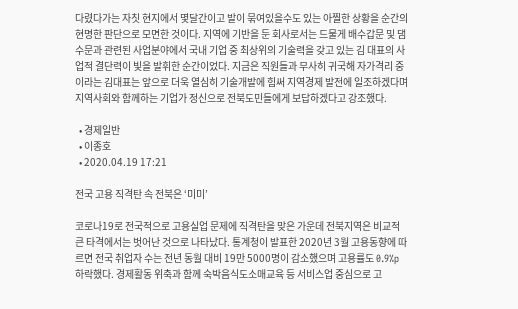다렸다가는 자칫 현지에서 몇달간이고 발이 묶여있을수도 있는 아찔한 상황을 순간의 현명한 판단으로 모면한 것이다. 지역에 기반을 둔 회사로서는 드물게 배수갑문 및 댐 수문과 관련된 사업분야에서 국내 기업 중 최상위의 기술력을 갖고 있는 김 대표의 사업적 결단력이 빛을 발휘한 순간이었다. 지금은 직원들과 무사히 귀국해 자가격리 중이라는 김대표는 앞으로 더욱 열심히 기술개발에 힘써 지역경제 발전에 일조하겠다며 지역사회와 함께하는 기업가 정신으로 전북도민들에게 보답하겠다고 강조했다.

  • 경제일반
  • 이종호
  • 2020.04.19 17:21

전국 고용 직격탄 속 전북은 ‘미미’

코로나19로 전국적으로 고용실업 문제에 직격탄을 맞은 가운데 전북지역은 비교적 큰 타격에서는 벗어난 것으로 나타났다. 통계청이 발표한 2020년 3월 고용동향에 따르면 전국 취업자 수는 전년 동월 대비 19만 5000명이 감소했으며 고용률도 0.9%p 하락했다. 경제활동 위축과 함께 숙박음식도소매교육 등 서비스업 중심으로 고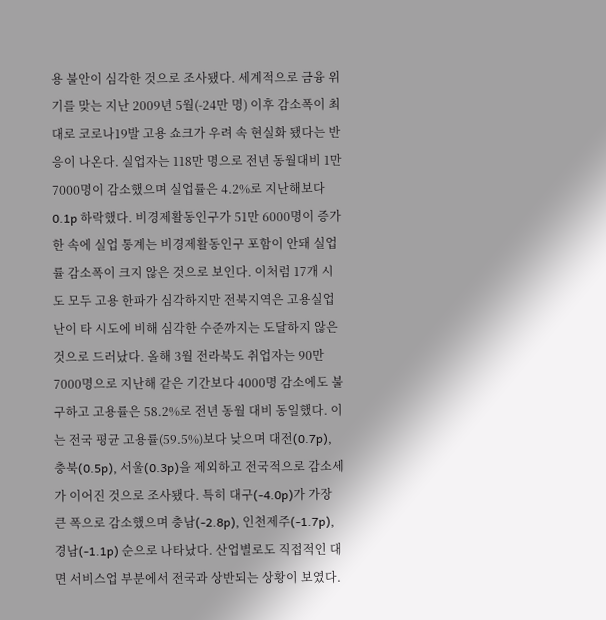용 불안이 심각한 것으로 조사됐다. 세계적으로 금융 위기를 맞는 지난 2009년 5월(-24만 명) 이후 감소폭이 최대로 코로나19발 고용 쇼크가 우려 속 현실화 됐다는 반응이 나온다. 실업자는 118만 명으로 전년 동월대비 1만 7000명이 감소했으며 실업률은 4.2%로 지난해보다0.1p 하락했다. 비경제활동인구가 51만 6000명이 증가한 속에 실업 통계는 비경제활동인구 포함이 안돼 실업률 감소폭이 크지 않은 것으로 보인다. 이처럼 17개 시도 모두 고용 한파가 심각하지만 전북지역은 고용실업난이 타 시도에 비해 심각한 수준까지는 도달하지 않은 것으로 드러났다. 올해 3월 전라북도 취업자는 90만 7000명으로 지난해 같은 기간보다 4000명 감소에도 불구하고 고용률은 58.2%로 전년 동월 대비 동일했다. 이는 전국 평균 고용률(59.5%)보다 낮으며 대전(0.7p), 충북(0.5p), 서울(0.3p)을 제외하고 전국적으로 감소세가 이어진 것으로 조사됐다. 특히 대구(-4.0p)가 가장 큰 폭으로 감소했으며 충남(-2.8p), 인천제주(-1.7p), 경남(-1.1p) 순으로 나타났다. 산업별로도 직접적인 대면 서비스업 부분에서 전국과 상반되는 상황이 보였다.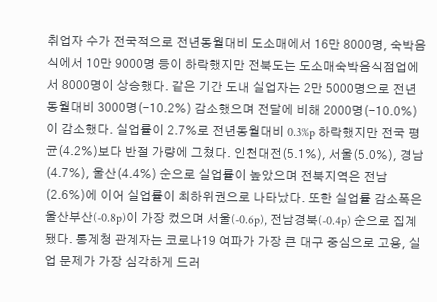취업자 수가 전국적으로 전년동월대비 도소매에서 16만 8000명, 숙박음식에서 10만 9000명 등이 하락했지만 전북도는 도소매숙박음식점업에서 8000명이 상승했다. 같은 기간 도내 실업자는 2만 5000명으로 전년동월대비 3000명(-10.2%) 감소했으며 전달에 비해 2000명(-10.0%)이 감소했다. 실업률이 2.7%로 전년동월대비 0.3%p 하락했지만 전국 평균(4.2%)보다 반절 가량에 그쳤다. 인천대전(5.1%), 서울(5.0%), 경남(4.7%), 울산(4.4%) 순으로 실업률이 높았으며 전북지역은 전남(2.6%)에 이어 실업률이 최하위권으로 나타났다. 또한 실업률 감소폭은 울산부산(-0.8p)이 가장 컸으며 서울(-0.6p), 전남경북(-0.4p) 순으로 집계됐다. 통계청 관계자는 코로나19 여파가 가장 큰 대구 중심으로 고용, 실업 문제가 가장 심각하게 드러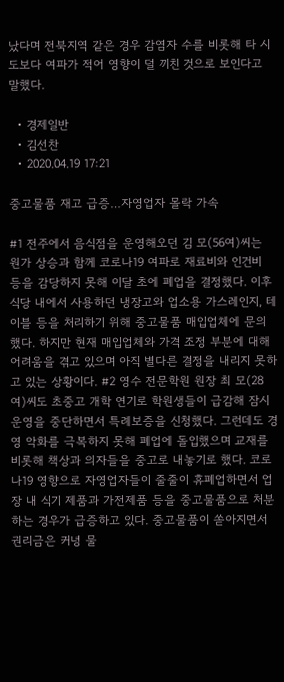났다며 전북지역 같은 경우 감염자 수를 비롯해 타 시도보다 여파가 적어 영향이 덜 끼친 것으로 보인다고 말했다.

  • 경제일반
  • 김선찬
  • 2020.04.19 17:21

중고물품 재고 급증…자영업자 몰락 가속

#1 전주에서 음식점을 운영해오던 김 모(56여)씨는 원가 상승과 함께 코로나19 여파로 재료비와 인건비 등을 감당하지 못해 이달 초에 폐업을 결정했다. 이후 식당 내에서 사용하던 냉장고와 업소용 가스레인지, 테이블 등을 처리하기 위해 중고물품 매입업체에 문의했다. 하지만 현재 매입업체와 가격 조정 부분에 대해 어려움을 겪고 있으며 아직 별다른 결정을 내리지 못하고 있는 상황이다. #2 영수 전문학원 원장 최 모(28여)씨도 초중고 개학 연기로 학원생들이 급감해 잠시 운영을 중단하면서 특례보증을 신청했다. 그런데도 경영 악화를 극복하지 못해 폐업에 돌입했으며 교재를 비롯해 책상과 의자들을 중고로 내놓기로 했다. 코로나19 영향으로 자영업자들이 줄줄이 휴폐업하면서 업장 내 식기 제품과 가전제품 등을 중고물품으로 처분하는 경우가 급증하고 있다. 중고물품이 쏟아지면서 권리금은 커녕 물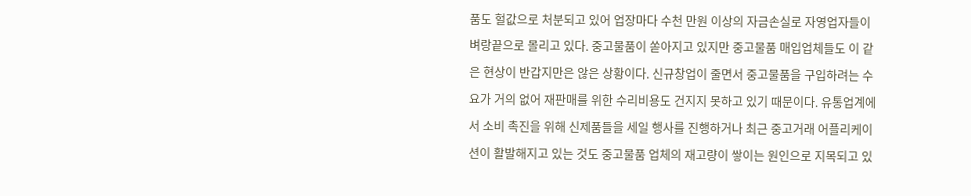품도 헐값으로 처분되고 있어 업장마다 수천 만원 이상의 자금손실로 자영업자들이 벼랑끝으로 몰리고 있다. 중고물품이 쏟아지고 있지만 중고물품 매입업체들도 이 같은 현상이 반갑지만은 않은 상황이다. 신규창업이 줄면서 중고물품을 구입하려는 수요가 거의 없어 재판매를 위한 수리비용도 건지지 못하고 있기 때문이다. 유통업계에서 소비 촉진을 위해 신제품들을 세일 행사를 진행하거나 최근 중고거래 어플리케이션이 활발해지고 있는 것도 중고물품 업체의 재고량이 쌓이는 원인으로 지목되고 있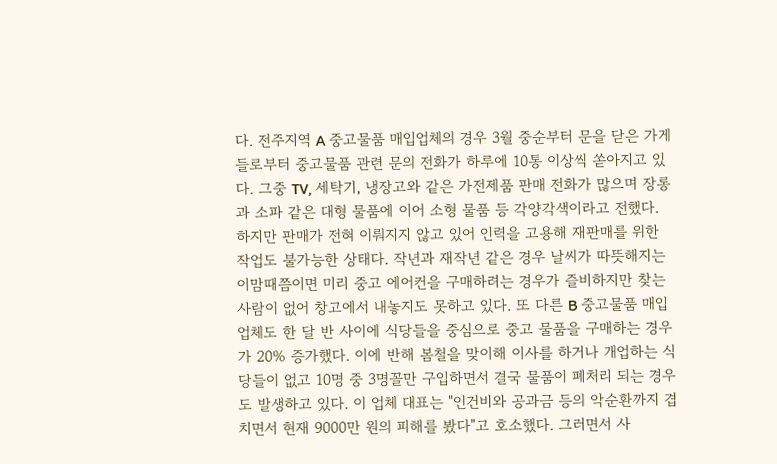다. 전주지역 A 중고물품 매입업체의 경우 3월 중순부터 문을 닫은 가게들로부터 중고물품 관련 문의 전화가 하루에 10통 이상씩 쏟아지고 있다. 그중 TV, 세탁기, 냉장고와 같은 가전제품 판매 전화가 많으며 장롱과 소파 같은 대형 물품에 이어 소형 물품 등 각양각색이라고 전했다. 하지만 판매가 전혀 이뤄지지 않고 있어 인력을 고용해 재판매를 위한 작업도 불가능한 상태다. 작년과 재작년 같은 경우 날씨가 따뜻해지는 이맘때쯤이면 미리 중고 에어컨을 구매하려는 경우가 즐비하지만 찾는 사람이 없어 창고에서 내놓지도 못하고 있다. 또 다른 B 중고물품 매입업체도 한 달 반 사이에 식당들을 중심으로 중고 물품을 구매하는 경우가 20% 증가했다. 이에 반해 봄철을 맞이해 이사를 하거나 개업하는 식당들이 없고 10명 중 3명꼴만 구입하면서 결국 물품이 폐처리 되는 경우도 발생하고 있다. 이 업체 대표는 "인건비와 공과금 등의 악순환까지 겹치면서 현재 9000만 원의 피해를 봤다"고 호소했다. 그러면서 사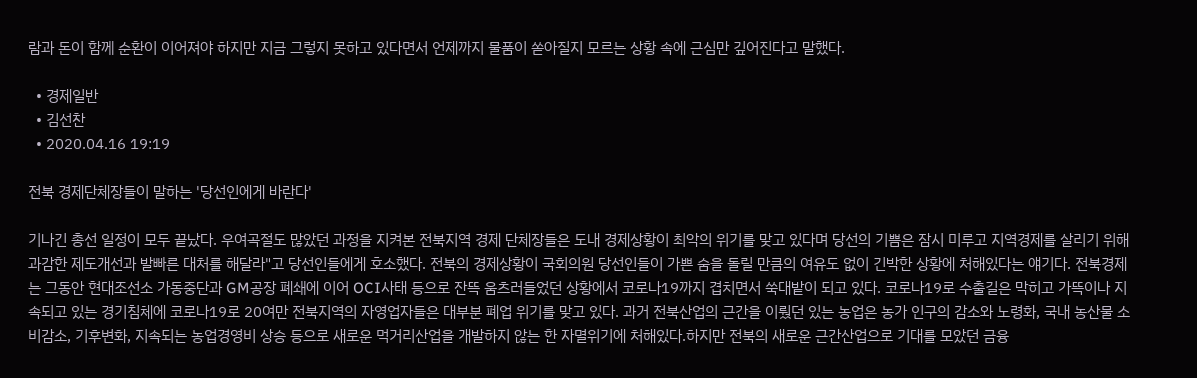람과 돈이 함께 순환이 이어져야 하지만 지금 그렇지 못하고 있다면서 언제까지 물품이 쏟아질지 모르는 상황 속에 근심만 깊어진다고 말했다.

  • 경제일반
  • 김선찬
  • 2020.04.16 19:19

전북 경제단체장들이 말하는 '당선인에게 바란다'

기나긴 총선 일정이 모두 끝났다. 우여곡절도 많았던 과정을 지켜본 전북지역 경제 단체장들은 도내 경제상황이 최악의 위기를 맞고 있다며 당선의 기쁨은 잠시 미루고 지역경제를 살리기 위해 과감한 제도개선과 발빠른 대처를 해달라"고 당선인들에게 호소했다. 전북의 경제상황이 국회의원 당선인들이 가쁜 숨을 돌릴 만큼의 여유도 없이 긴박한 상황에 처해있다는 얘기다. 전북경제는 그동안 현대조선소 가동중단과 GM공장 폐쇄에 이어 OCI사태 등으로 잔뜩 움츠러들었던 상황에서 코로나19까지 겹치면서 쑥대밭이 되고 있다. 코로나19로 수출길은 막히고 가뜩이나 지속되고 있는 경기침체에 코로나19로 20여만 전북지역의 자영업자들은 대부분 폐업 위기를 맞고 있다. 과거 전북산업의 근간을 이뤘던 있는 농업은 농가 인구의 감소와 노령화, 국내 농산물 소비감소, 기후변화, 지속되는 농업경영비 상승 등으로 새로운 먹거리산업을 개발하지 않는 한 자멸위기에 처해있다.하지만 전북의 새로운 근간산업으로 기대를 모았던 금융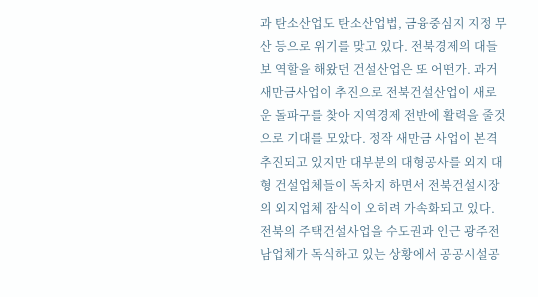과 탄소산업도 탄소산업법, 금융중심지 지정 무산 등으로 위기를 맞고 있다. 전북경제의 대들보 역할을 해왔던 건설산업은 또 어떤가. 과거 새만금사업이 추진으로 전북건설산업이 새로운 돌파구를 찾아 지역경제 전반에 활력을 줄것으로 기대를 모았다. 정작 새만금 사업이 본격 추진되고 있지만 대부분의 대형공사를 외지 대형 건설업체들이 독차지 하면서 전북건설시장의 외지업체 잠식이 오히려 가속화되고 있다. 전북의 주택건설사업을 수도권과 인근 광주전남업체가 독식하고 있는 상황에서 공공시설공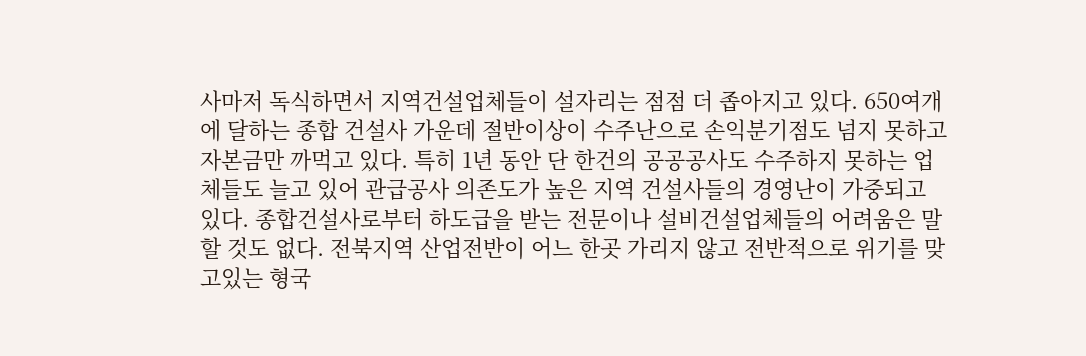사마저 독식하면서 지역건설업체들이 설자리는 점점 더 좁아지고 있다. 650여개에 달하는 종합 건설사 가운데 절반이상이 수주난으로 손익분기점도 넘지 못하고 자본금만 까먹고 있다. 특히 1년 동안 단 한건의 공공공사도 수주하지 못하는 업체들도 늘고 있어 관급공사 의존도가 높은 지역 건설사들의 경영난이 가중되고 있다. 종합건설사로부터 하도급을 받는 전문이나 설비건설업체들의 어려움은 말할 것도 없다. 전북지역 산업전반이 어느 한곳 가리지 않고 전반적으로 위기를 맞고있는 형국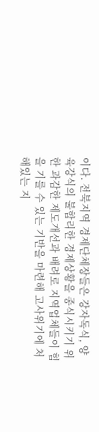이다. 전북지역 경제단체장들은 강자독식, 양육강식의 불합리한 경제상황을 종식시키기 위한 과감한 제도개선과 배려로 지역업체들이 힘을 기를 수 있는 기반을 마련해 고사위기에 처해있는 지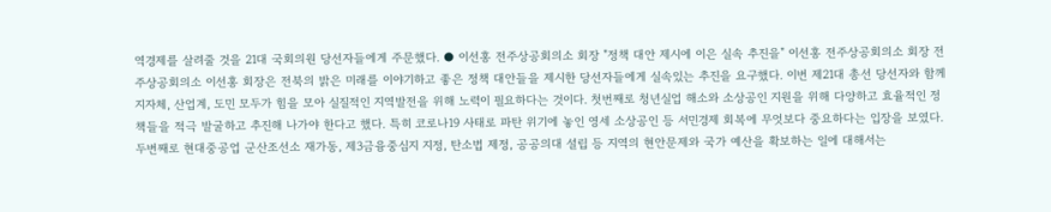역경제를 살려줄 것을 21대 국회의원 당선자들에게 주문했다. ● 이선홍 전주상공회의소 회장 "정책 대안 제시에 이은 실속 추진을" 이선홍 전주상공회의소 회장 전주상공회의소 이선홍 회장은 전북의 밝은 미래를 이야기하고 좋은 정책 대안들을 제시한 당선자들에게 실속있는 추진을 요구했다. 이번 제21대 총선 당선자와 함께 지자체, 산업계, 도민 모두가 힘을 모아 실질적인 지역발전을 위해 노력이 필요하다는 것이다. 첫번째로 청년실업 해소와 소상공인 지원을 위해 다양하고 효율적인 정책들을 적극 발굴하고 추진해 나가야 한다고 했다. 특히 코로나19 사태로 파탄 위기에 놓인 영세 소상공인 등 서민경제 회복에 무엇보다 중요하다는 입장을 보였다. 두번째로 현대중공업 군산조선소 재가동, 제3금융중심지 지정, 탄소법 제정, 공공의대 설립 등 지역의 현안문제와 국가 예산을 확보하는 일에 대해서는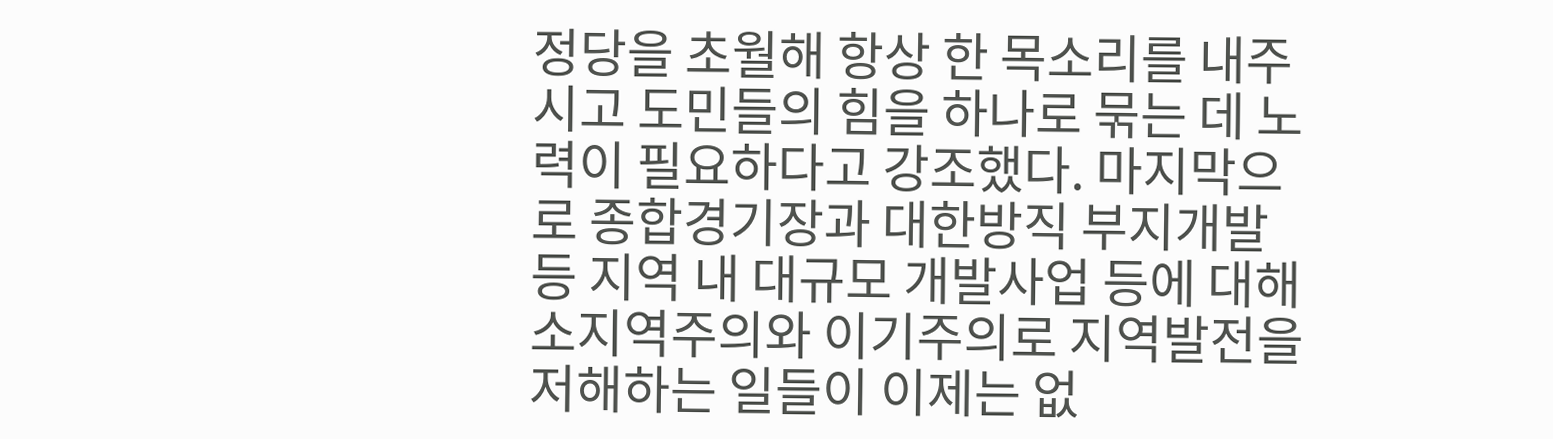정당을 초월해 항상 한 목소리를 내주시고 도민들의 힘을 하나로 묶는 데 노력이 필요하다고 강조했다. 마지막으로 종합경기장과 대한방직 부지개발 등 지역 내 대규모 개발사업 등에 대해 소지역주의와 이기주의로 지역발전을 저해하는 일들이 이제는 없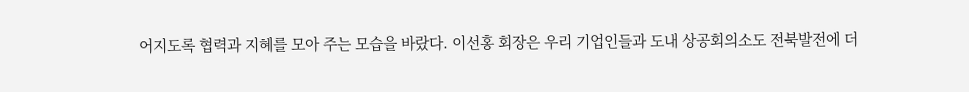어지도록 협력과 지혜를 모아 주는 모습을 바랐다. 이선홍 회장은 우리 기업인들과 도내 상공회의소도 전북발전에 더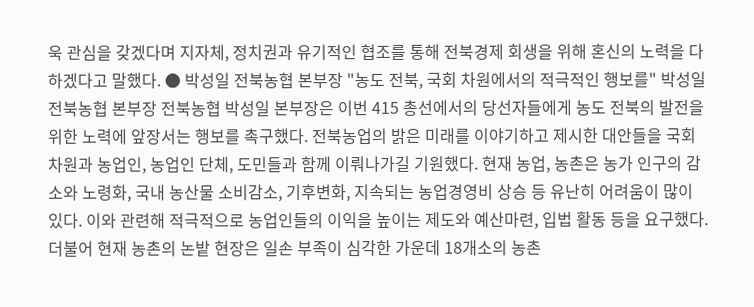욱 관심을 갖겠다며 지자체, 정치권과 유기적인 협조를 통해 전북경제 회생을 위해 혼신의 노력을 다하겠다고 말했다. ● 박성일 전북농협 본부장 "농도 전북, 국회 차원에서의 적극적인 행보를" 박성일 전북농협 본부장 전북농협 박성일 본부장은 이번 415 총선에서의 당선자들에게 농도 전북의 발전을 위한 노력에 앞장서는 행보를 촉구했다. 전북농업의 밝은 미래를 이야기하고 제시한 대안들을 국회 차원과 농업인, 농업인 단체, 도민들과 함께 이뤄나가길 기원했다. 현재 농업, 농촌은 농가 인구의 감소와 노령화, 국내 농산물 소비감소, 기후변화, 지속되는 농업경영비 상승 등 유난히 어려움이 많이 있다. 이와 관련해 적극적으로 농업인들의 이익을 높이는 제도와 예산마련, 입법 활동 등을 요구했다. 더불어 현재 농촌의 논밭 현장은 일손 부족이 심각한 가운데 18개소의 농촌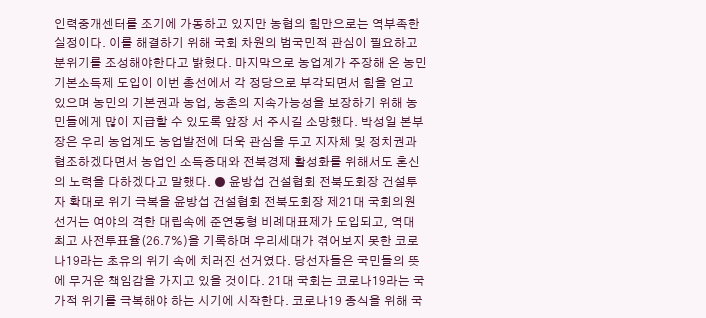인력중개센터를 조기에 가동하고 있지만 농협의 힘만으로는 역부족한 실정이다. 이를 해결하기 위해 국회 차원의 범국민적 관심이 필요하고 분위기를 조성해야한다고 밝혔다. 마지막으로 농업계가 주장해 온 농민기본소득제 도입이 이번 총선에서 각 정당으로 부각되면서 힘을 얻고 있으며 농민의 기본권과 농업, 농촌의 지속가능성을 보장하기 위해 농민들에게 많이 지급할 수 있도록 앞장 서 주시길 소망했다. 박성일 본부장은 우리 농업계도 농업발전에 더욱 관심을 두고 지자체 및 정치권과 협조하겠다면서 농업인 소득증대와 전북경제 활성화를 위해서도 혼신의 노력을 다하겠다고 말했다. ● 윤방섭 건설협회 전북도회장 건설투자 확대로 위기 극복을 윤방섭 건설협회 전북도회장 제21대 국회의원 선거는 여야의 격한 대립속에 준연동형 비례대표제가 도입되고, 역대 최고 사전투표율(26.7%)을 기록하며 우리세대가 겪어보지 못한 코로나19라는 초유의 위기 속에 치러진 선거였다. 당선자들은 국민들의 뜻에 무거운 책임감을 가지고 있을 것이다. 21대 국회는 코로나19라는 국가적 위기를 극복해야 하는 시기에 시작한다. 코로나19 종식을 위해 국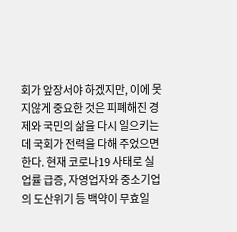회가 앞장서야 하겠지만, 이에 못지않게 중요한 것은 피폐해진 경제와 국민의 삶을 다시 일으키는데 국회가 전력을 다해 주었으면 한다. 현재 코로나19 사태로 실업률 급증, 자영업자와 중소기업의 도산위기 등 백약이 무효일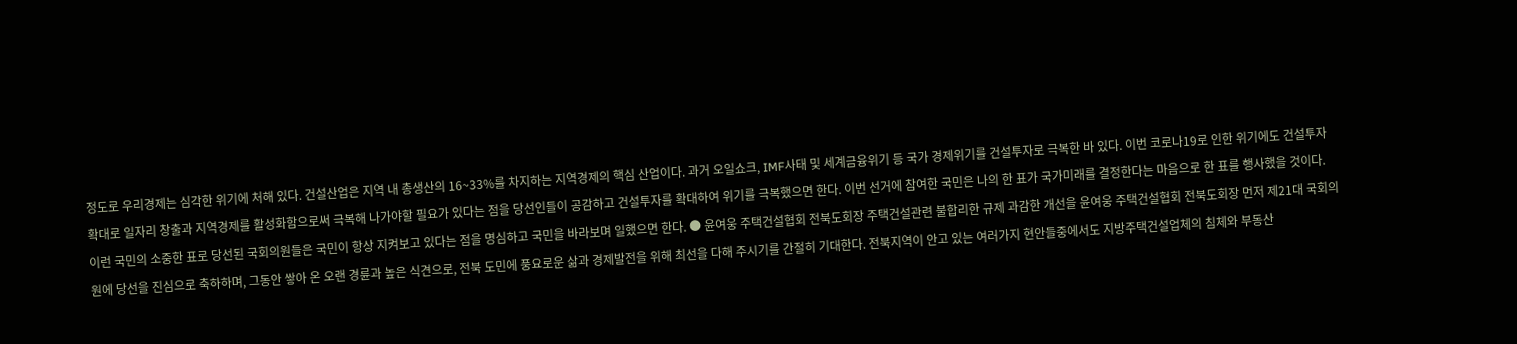정도로 우리경제는 심각한 위기에 처해 있다. 건설산업은 지역 내 총생산의 16~33%를 차지하는 지역경제의 핵심 산업이다. 과거 오일쇼크, IMF사태 및 세계금융위기 등 국가 경제위기를 건설투자로 극복한 바 있다. 이번 코로나19로 인한 위기에도 건설투자 확대로 일자리 창출과 지역경제를 활성화함으로써 극복해 나가야할 필요가 있다는 점을 당선인들이 공감하고 건설투자를 확대하여 위기를 극복했으면 한다. 이번 선거에 참여한 국민은 나의 한 표가 국가미래를 결정한다는 마음으로 한 표를 행사했을 것이다. 이런 국민의 소중한 표로 당선된 국회의원들은 국민이 항상 지켜보고 있다는 점을 명심하고 국민을 바라보며 일했으면 한다. ● 윤여웅 주택건설협회 전북도회장 주택건설관련 불합리한 규제 과감한 개선을 윤여웅 주택건설협회 전북도회장 먼저 제21대 국회의원에 당선을 진심으로 축하하며, 그동안 쌓아 온 오랜 경륜과 높은 식견으로, 전북 도민에 풍요로운 삶과 경제발전을 위해 최선을 다해 주시기를 간절히 기대한다. 전북지역이 안고 있는 여러가지 현안들중에서도 지방주택건설업체의 침체와 부동산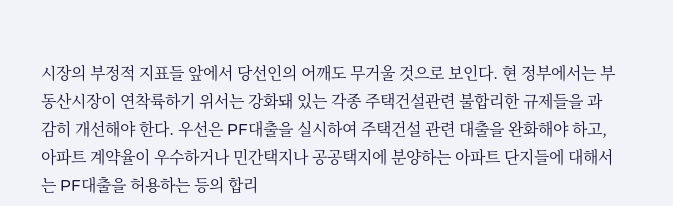시장의 부정적 지표들 앞에서 당선인의 어깨도 무거울 것으로 보인다. 현 정부에서는 부동산시장이 연착륙하기 위서는 강화돼 있는 각종 주택건설관련 불합리한 규제들을 과감히 개선해야 한다. 우선은 PF대출을 실시하여 주택건설 관련 대출을 완화해야 하고, 아파트 계약율이 우수하거나 민간택지나 공공택지에 분양하는 아파트 단지들에 대해서는 PF대출을 허용하는 등의 합리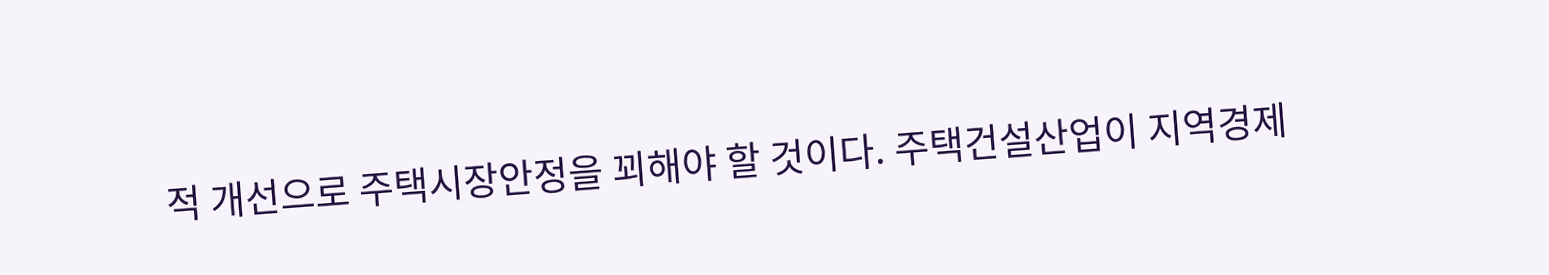적 개선으로 주택시장안정을 꾀해야 할 것이다. 주택건설산업이 지역경제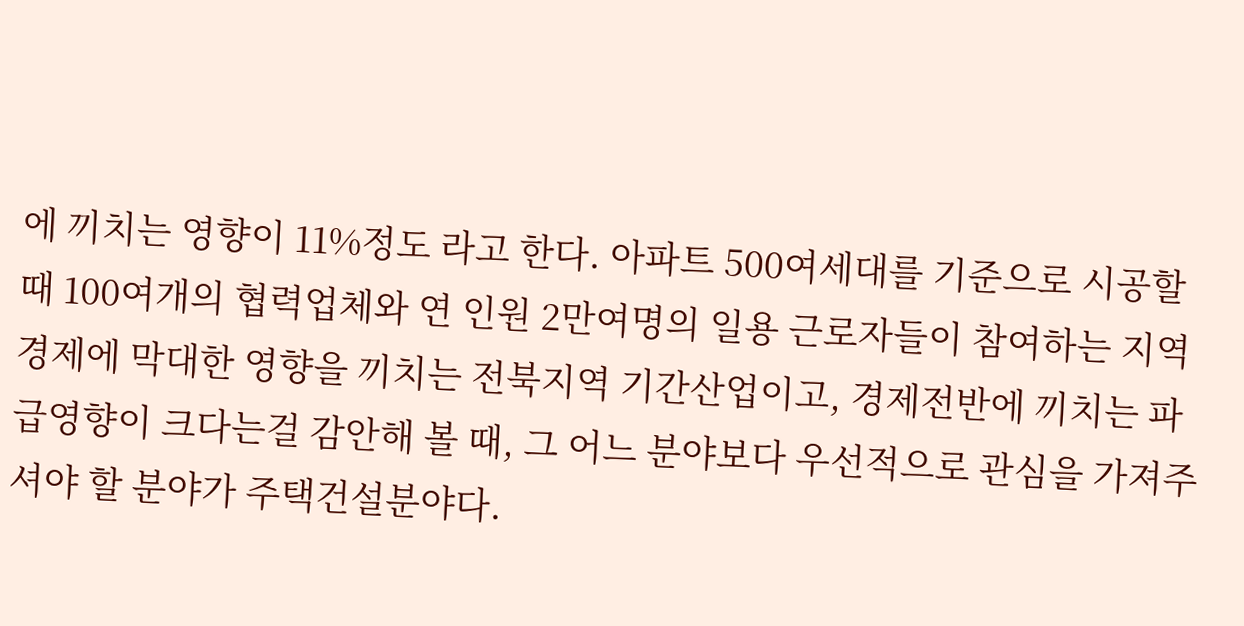에 끼치는 영향이 11%정도 라고 한다. 아파트 500여세대를 기준으로 시공할 때 100여개의 협력업체와 연 인원 2만여명의 일용 근로자들이 참여하는 지역경제에 막대한 영향을 끼치는 전북지역 기간산업이고, 경제전반에 끼치는 파급영향이 크다는걸 감안해 볼 때, 그 어느 분야보다 우선적으로 관심을 가져주셔야 할 분야가 주택건설분야다.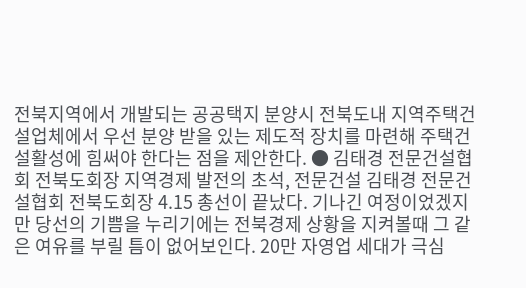전북지역에서 개발되는 공공택지 분양시 전북도내 지역주택건설업체에서 우선 분양 받을 있는 제도적 장치를 마련해 주택건설활성에 힘써야 한다는 점을 제안한다. ● 김태경 전문건설협회 전북도회장 지역경제 발전의 초석, 전문건설 김태경 전문건설협회 전북도회장 4.15 총선이 끝났다. 기나긴 여정이었겠지만 당선의 기쁨을 누리기에는 전북경제 상황을 지켜볼때 그 같은 여유를 부릴 틈이 없어보인다. 20만 자영업 세대가 극심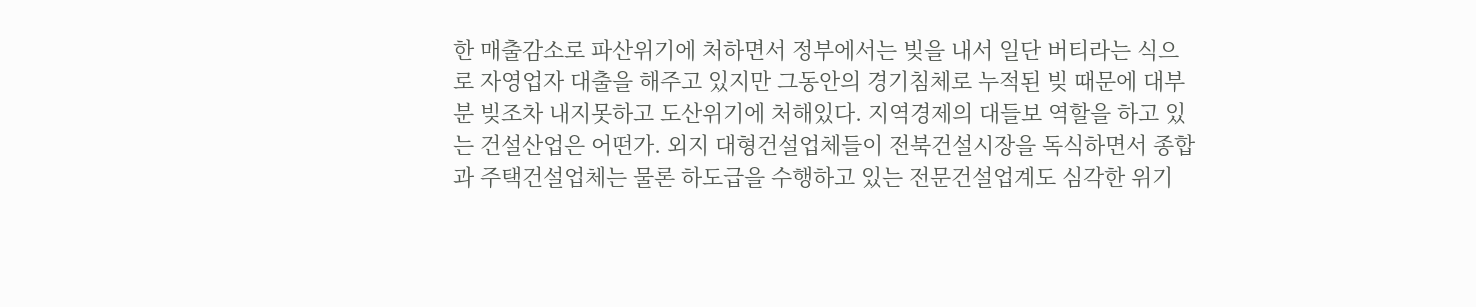한 매출감소로 파산위기에 처하면서 정부에서는 빚을 내서 일단 버티라는 식으로 자영업자 대출을 해주고 있지만 그동안의 경기침체로 누적된 빚 때문에 대부분 빚조차 내지못하고 도산위기에 처해있다. 지역경제의 대들보 역할을 하고 있는 건설산업은 어떤가. 외지 대형건설업체들이 전북건설시장을 독식하면서 종합과 주택건설업체는 물론 하도급을 수행하고 있는 전문건설업계도 심각한 위기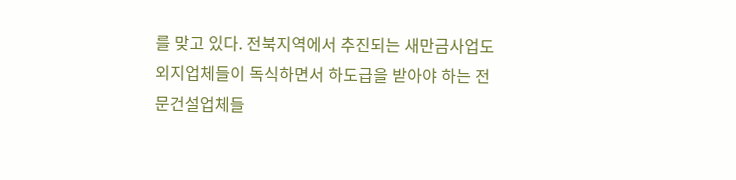를 맞고 있다. 전북지역에서 추진되는 새만금사업도 외지업체들이 독식하면서 하도급을 받아야 하는 전문건설업체들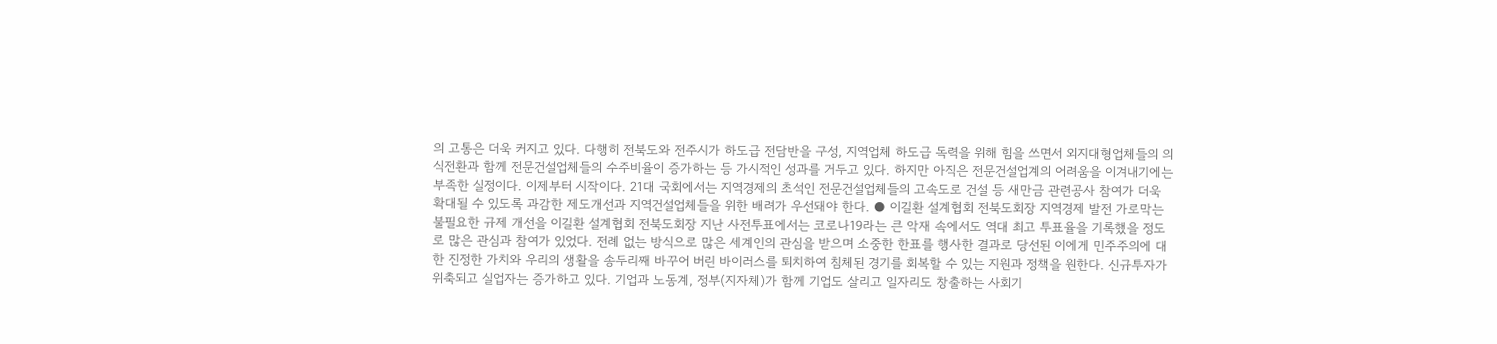의 고통은 더욱 커지고 있다. 다행히 전북도와 전주시가 하도급 전담반을 구성, 지역업체 하도급 독력을 위해 힘을 쓰면서 외지대형업체들의 의식전환과 함께 전문건설업체들의 수주비율이 증가하는 등 가시적인 성과를 거두고 있다. 하지만 아직은 전문건설업계의 어려움을 이겨내기에는 부족한 실정이다. 이제부터 시작이다. 21대 국회에서는 지역경제의 초석인 전문건설업체들의 고속도로 건설 등 새만금 관련공사 참여가 더욱 확대될 수 있도록 과감한 제도개선과 지역건설업체들을 위한 배려가 우선돼야 한다. ● 이길환 설계협회 전북도회장 지역경제 발전 가로막는 불필요한 규제 개선을 이길환 설계협회 전북도회장 지난 사전투표에서는 코로나19라는 큰 악재 속에서도 역대 최고 투표율을 기록했을 정도로 많은 관심과 참여가 있었다. 전례 없는 방식으로 많은 세계인의 관심을 받으며 소중한 한표를 행사한 결과로 당선된 이에게 민주주의에 대한 진정한 가치와 우리의 생활을 송두리째 바꾸어 버린 바이러스를 퇴치하여 침체된 경기를 회복할 수 있는 지원과 정책을 원한다. 신규투자가 위축되고 실업자는 증가하고 있다. 기업과 노동계, 정부(지자체)가 함께 기업도 살리고 일자리도 창출하는 사회기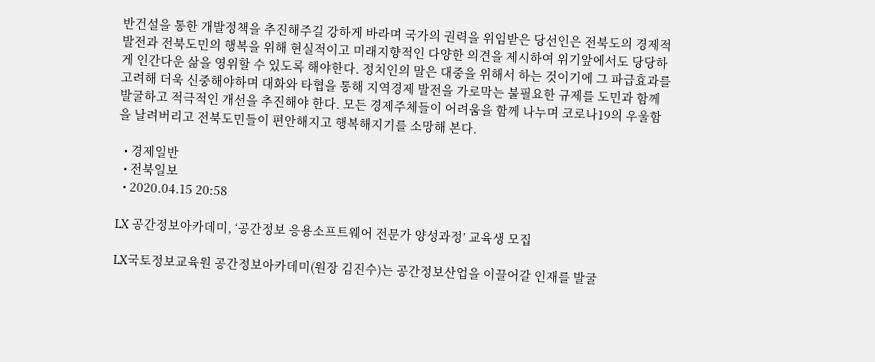반건설을 통한 개발정책을 추진해주길 강하게 바라며 국가의 권력을 위임받은 당선인은 전북도의 경제적 발전과 전북도민의 행복을 위해 현실적이고 미래지향적인 다양한 의견을 제시하여 위기앞에서도 당당하게 인간다운 삶을 영위할 수 있도록 해야한다. 정치인의 말은 대중을 위해서 하는 것이기에 그 파급효과를 고려해 더욱 신중해야하며 대화와 타협을 통해 지역경제 발전을 가로막는 불필요한 규제를 도민과 함께 발굴하고 적극적인 개선을 추진해야 한다. 모든 경제주체들이 어려움을 함께 나누며 코로나19의 우울함을 날려버리고 전북도민들이 편안해지고 행복해지기를 소망해 본다.

  • 경제일반
  • 전북일보
  • 2020.04.15 20:58

LX 공간정보아카데미, ‘공간정보 응용소프트웨어 전문가 양성과정’ 교육생 모집

LX국토정보교육원 공간정보아카데미(원장 김진수)는 공간정보산업을 이끌어갈 인재를 발굴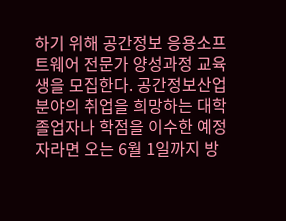하기 위해 공간정보 응용소프트웨어 전문가 양성과정 교육생을 모집한다. 공간정보산업 분야의 취업을 희망하는 대학졸업자나 학점을 이수한 예정자라면 오는 6월 1일까지 방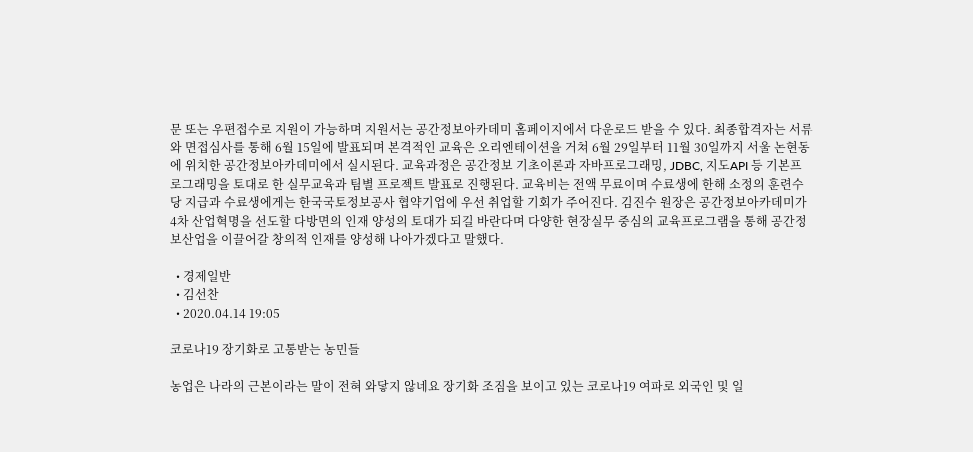문 또는 우편접수로 지원이 가능하며 지원서는 공간정보아카데미 홈페이지에서 다운로드 받을 수 있다. 최종합격자는 서류와 면접심사를 통해 6월 15일에 발표되며 본격적인 교육은 오리엔테이션을 거쳐 6월 29일부터 11월 30일까지 서울 논현동에 위치한 공간정보아카데미에서 실시된다. 교육과정은 공간정보 기초이론과 자바프로그래밍, JDBC, 지도API 등 기본프로그래밍을 토대로 한 실무교육과 팀별 프로젝트 발표로 진행된다. 교육비는 전액 무료이며 수료생에 한해 소정의 훈련수당 지급과 수료생에게는 한국국토정보공사 협약기업에 우선 취업할 기회가 주어진다. 김진수 원장은 공간정보아카데미가 4차 산업혁명을 선도할 다방면의 인재 양성의 토대가 되길 바란다며 다양한 현장실무 중심의 교육프로그램을 통해 공간정보산업을 이끌어갈 창의적 인재를 양성해 나아가겠다고 말했다.

  • 경제일반
  • 김선찬
  • 2020.04.14 19:05

코로나19 장기화로 고통받는 농민들

농업은 나라의 근본이라는 말이 전혀 와닿지 않네요 장기화 조짐을 보이고 있는 코로나19 여파로 외국인 및 일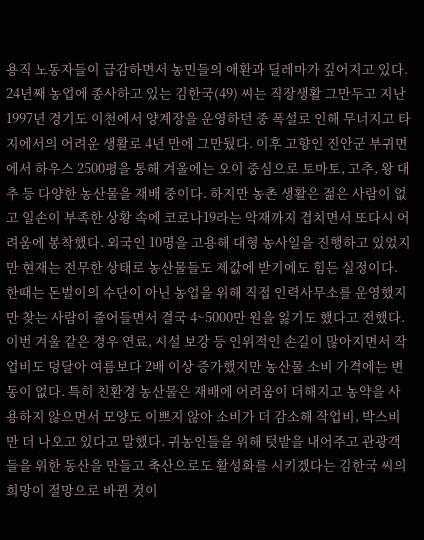용직 노동자들이 급감하면서 농민들의 애환과 딜레마가 깊어지고 있다. 24년째 농업에 종사하고 있는 김한국(49) 씨는 직장생활 그만두고 지난 1997년 경기도 이천에서 양계장을 운영하던 중 폭설로 인해 무너지고 타지에서의 어려운 생활로 4년 만에 그만뒀다. 이후 고향인 진안군 부귀면에서 하우스 2500평을 통해 겨울에는 오이 중심으로 토마토, 고추, 왕 대추 등 다양한 농산물을 재배 중이다. 하지만 농촌 생활은 젊은 사람이 없고 일손이 부족한 상황 속에 코로나19라는 악재까지 겹치면서 또다시 어려움에 봉착했다. 외국인 10명을 고용해 대형 농사일을 진행하고 있었지만 현재는 전무한 상태로 농산물들도 제값에 받기에도 힘든 실정이다. 한때는 돈벌이의 수단이 아닌 농업을 위해 직접 인력사무소를 운영했지만 찾는 사람이 줄어들면서 결국 4~5000만 원을 잃기도 했다고 전했다. 이번 겨울 같은 경우 연료, 시설 보강 등 인위적인 손길이 많아지면서 작업비도 덩달아 여름보다 2배 이상 증가했지만 농산물 소비 가격에는 변동이 없다. 특히 친환경 농산물은 재배에 어려움이 더해지고 농약을 사용하지 않으면서 모양도 이쁘지 않아 소비가 더 감소해 작업비, 박스비만 더 나오고 있다고 말했다. 귀농인들을 위해 텃밭을 내어주고 관광객들을 위한 동산을 만들고 축산으로도 활성화를 시키겠다는 김한국 씨의 희망이 절망으로 바뀐 것이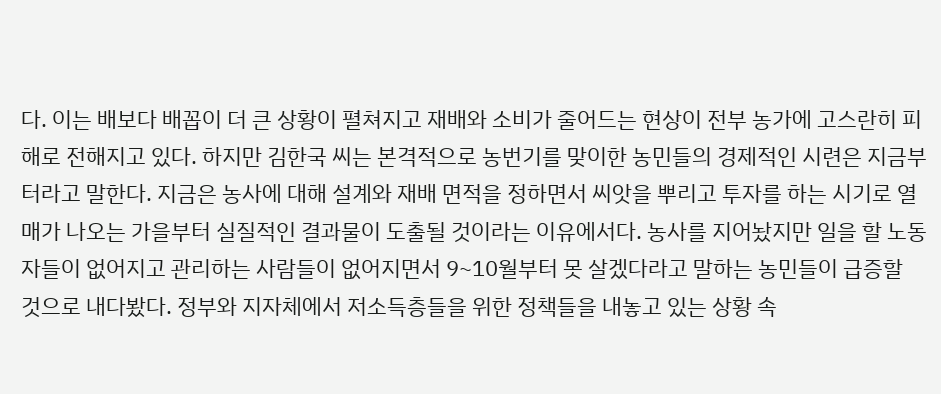다. 이는 배보다 배꼽이 더 큰 상황이 펼쳐지고 재배와 소비가 줄어드는 현상이 전부 농가에 고스란히 피해로 전해지고 있다. 하지만 김한국 씨는 본격적으로 농번기를 맞이한 농민들의 경제적인 시련은 지금부터라고 말한다. 지금은 농사에 대해 설계와 재배 면적을 정하면서 씨앗을 뿌리고 투자를 하는 시기로 열매가 나오는 가을부터 실질적인 결과물이 도출될 것이라는 이유에서다. 농사를 지어놨지만 일을 할 노동자들이 없어지고 관리하는 사람들이 없어지면서 9~10월부터 못 살겠다라고 말하는 농민들이 급증할 것으로 내다봤다. 정부와 지자체에서 저소득층들을 위한 정책들을 내놓고 있는 상황 속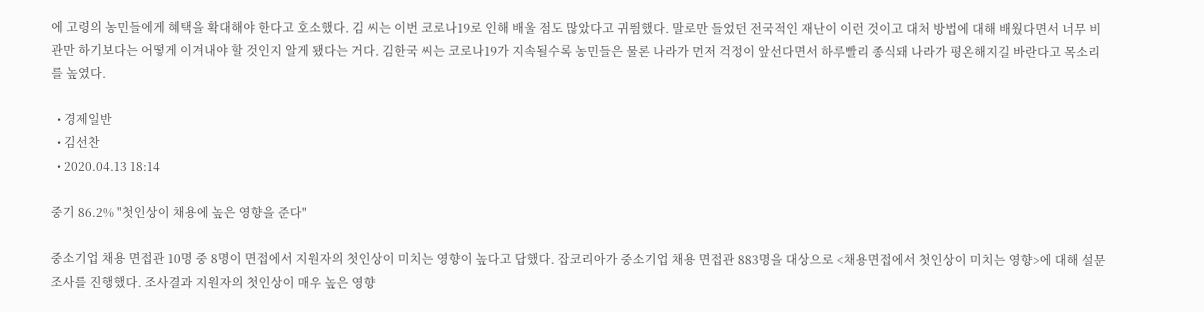에 고령의 농민들에게 혜택을 확대해야 한다고 호소했다. 김 씨는 이번 코로나19로 인해 배울 점도 많았다고 귀띔했다. 말로만 들었던 전국적인 재난이 이런 것이고 대처 방법에 대해 배웠다면서 너무 비관만 하기보다는 어떻게 이겨내야 할 것인지 알게 됐다는 거다. 김한국 씨는 코로나19가 지속될수록 농민들은 물론 나라가 먼저 걱정이 앞선다면서 하루빨리 종식돼 나라가 평온해지길 바란다고 목소리를 높였다.

  • 경제일반
  • 김선찬
  • 2020.04.13 18:14

중기 86.2% "첫인상이 채용에 높은 영향을 준다"

중소기업 채용 면접관 10명 중 8명이 면접에서 지원자의 첫인상이 미치는 영향이 높다고 답했다. 잡코리아가 중소기업 채용 면접관 883명을 대상으로 <채용면접에서 첫인상이 미치는 영향>에 대해 설문조사를 진행했다. 조사결과 지원자의 첫인상이 매우 높은 영향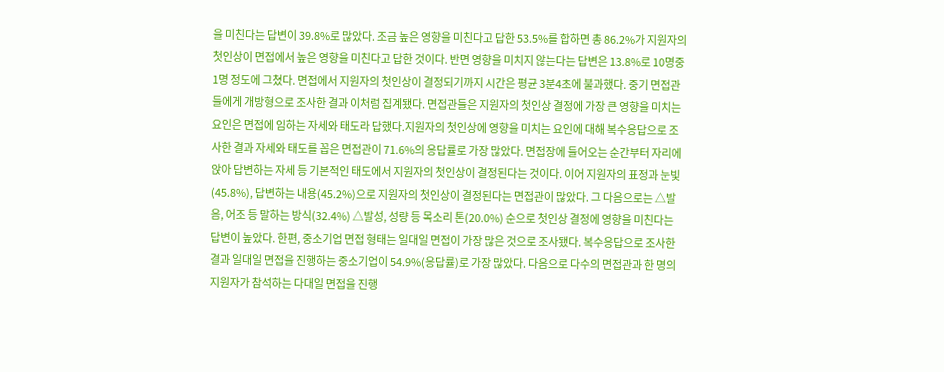을 미친다는 답변이 39.8%로 많았다. 조금 높은 영향을 미친다고 답한 53.5%를 합하면 총 86.2%가 지원자의 첫인상이 면접에서 높은 영향을 미친다고 답한 것이다. 반면 영향을 미치지 않는다는 답변은 13.8%로 10명중 1명 정도에 그쳤다. 면접에서 지원자의 첫인상이 결정되기까지 시간은 평균 3분4초에 불과했다. 중기 면접관들에게 개방형으로 조사한 결과 이처럼 집계됐다. 면접관들은 지원자의 첫인상 결정에 가장 큰 영향을 미치는 요인은 면접에 임하는 자세와 태도라 답했다.지원자의 첫인상에 영향을 미치는 요인에 대해 복수응답으로 조사한 결과 자세와 태도를 꼽은 면접관이 71.6%의 응답률로 가장 많았다. 면접장에 들어오는 순간부터 자리에 앉아 답변하는 자세 등 기본적인 태도에서 지원자의 첫인상이 결정된다는 것이다. 이어 지원자의 표정과 눈빛(45.8%), 답변하는 내용(45.2%)으로 지원자의 첫인상이 결정된다는 면접관이 많았다. 그 다음으로는 △발음, 어조 등 말하는 방식(32.4%) △발성, 성량 등 목소리 톤(20.0%) 순으로 첫인상 결정에 영향을 미친다는 답변이 높았다. 한편, 중소기업 면접 형태는 일대일 면접이 가장 많은 것으로 조사됐다. 복수응답으로 조사한 결과 일대일 면접을 진행하는 중소기업이 54.9%(응답률)로 가장 많았다. 다음으로 다수의 면접관과 한 명의 지원자가 참석하는 다대일 면접을 진행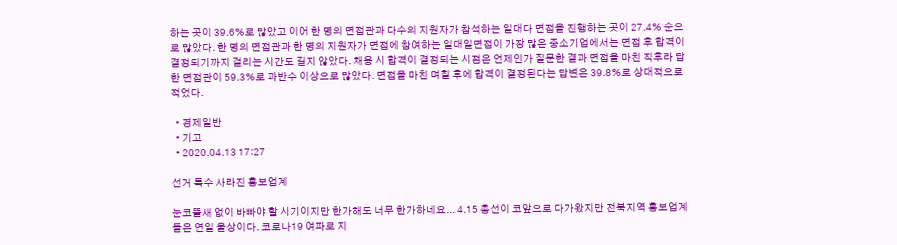하는 곳이 39.6%로 많았고 이어 한 명의 면접관과 다수의 지원자가 참석하는 일대다 면접을 진행하는 곳이 27.4% 순으로 많았다. 한 명의 면접관과 한 명의 지원자가 면접에 참여하는 일대일면접이 가장 많은 중소기업에서는 면접 후 합격이 결정되기까지 걸리는 시간도 길지 않았다. 채용 시 합격이 결정되는 시점은 언제인가 질문한 결과 면접을 마친 직후라 답한 면접관이 59.3%로 과반수 이상으로 많았다. 면접을 마친 며칠 후에 합격이 결정된다는 답변은 39.8%로 상대적으로 적었다.

  • 경제일반
  • 기고
  • 2020.04.13 17:27

선거 특수 사라진 홍보업계

눈코뜰새 없이 바빠야 할 시기이지만 한가해도 너무 한가하네요... 4.15 총선이 코앞으로 다가왔지만 전북지역 홍보업계들은 연일 울상이다. 코로나19 여파로 지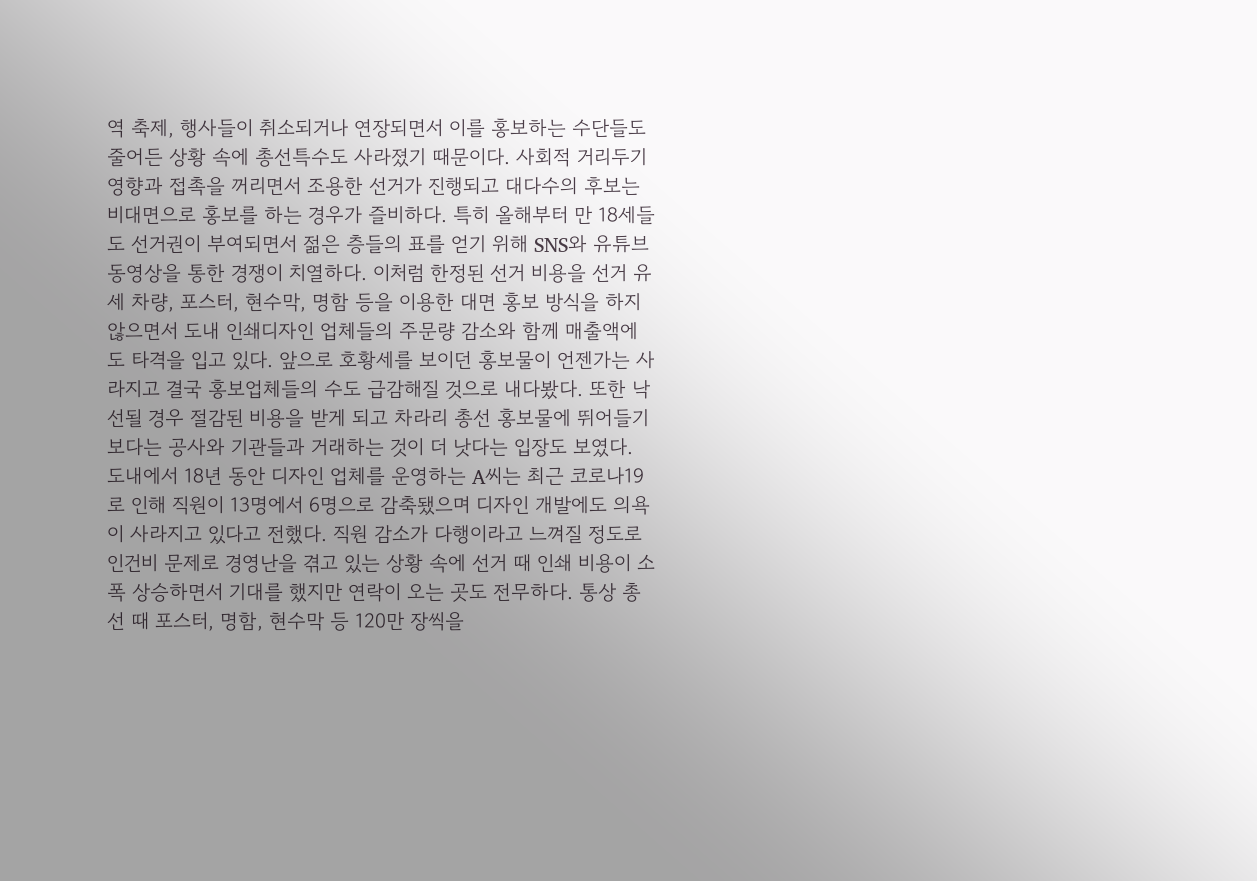역 축제, 행사들이 취소되거나 연장되면서 이를 홍보하는 수단들도 줄어든 상황 속에 총선특수도 사라졌기 때문이다. 사회적 거리두기 영향과 접촉을 꺼리면서 조용한 선거가 진행되고 대다수의 후보는 비대면으로 홍보를 하는 경우가 즐비하다. 특히 올해부터 만 18세들도 선거권이 부여되면서 젊은 층들의 표를 얻기 위해 SNS와 유튜브 동영상을 통한 경쟁이 치열하다. 이처럼 한정된 선거 비용을 선거 유세 차량, 포스터, 현수막, 명함 등을 이용한 대면 홍보 방식을 하지 않으면서 도내 인쇄디자인 업체들의 주문량 감소와 함께 매출액에도 타격을 입고 있다. 앞으로 호황세를 보이던 홍보물이 언젠가는 사라지고 결국 홍보업체들의 수도 급감해질 것으로 내다봤다. 또한 낙선될 경우 절감된 비용을 받게 되고 차라리 총선 홍보물에 뛰어들기보다는 공사와 기관들과 거래하는 것이 더 낫다는 입장도 보였다. 도내에서 18년 동안 디자인 업체를 운영하는 A씨는 최근 코로나19로 인해 직원이 13명에서 6명으로 감축됐으며 디자인 개발에도 의욕이 사라지고 있다고 전했다. 직원 감소가 다행이라고 느껴질 정도로 인건비 문제로 경영난을 겪고 있는 상황 속에 선거 때 인쇄 비용이 소폭 상승하면서 기대를 했지만 연락이 오는 곳도 전무하다. 통상 총선 때 포스터, 명함, 현수막 등 120만 장씩을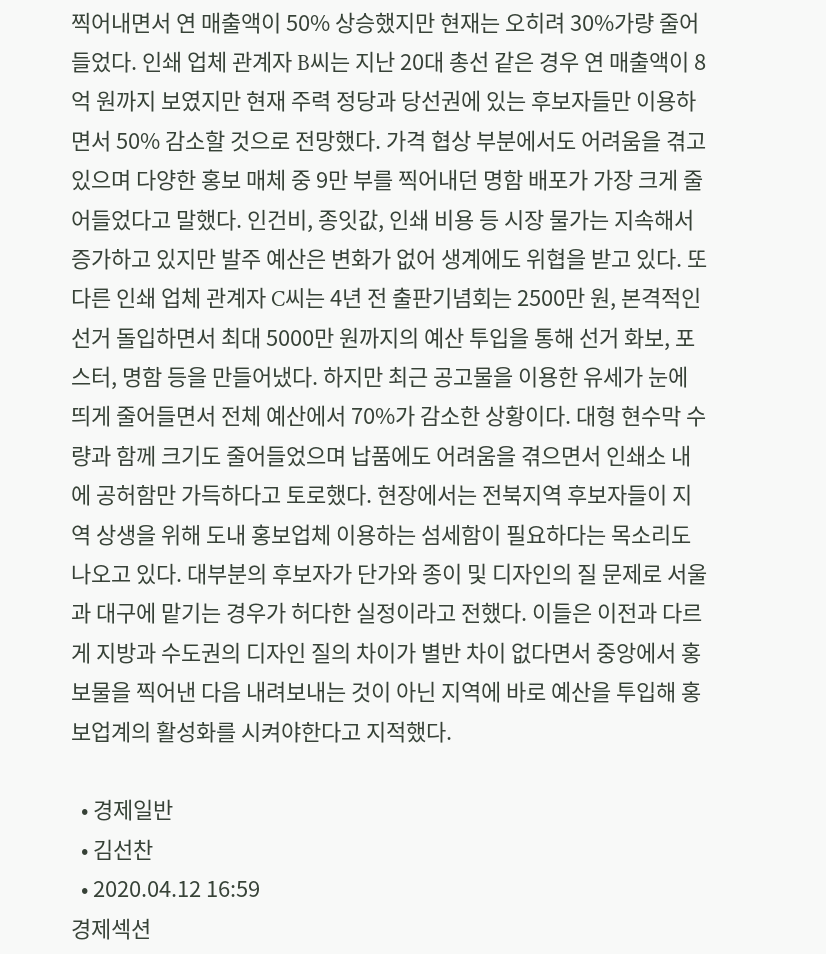찍어내면서 연 매출액이 50% 상승했지만 현재는 오히려 30%가량 줄어들었다. 인쇄 업체 관계자 B씨는 지난 20대 총선 같은 경우 연 매출액이 8억 원까지 보였지만 현재 주력 정당과 당선권에 있는 후보자들만 이용하면서 50% 감소할 것으로 전망했다. 가격 협상 부분에서도 어려움을 겪고 있으며 다양한 홍보 매체 중 9만 부를 찍어내던 명함 배포가 가장 크게 줄어들었다고 말했다. 인건비, 종잇값, 인쇄 비용 등 시장 물가는 지속해서 증가하고 있지만 발주 예산은 변화가 없어 생계에도 위협을 받고 있다. 또 다른 인쇄 업체 관계자 C씨는 4년 전 출판기념회는 2500만 원, 본격적인 선거 돌입하면서 최대 5000만 원까지의 예산 투입을 통해 선거 화보, 포스터, 명함 등을 만들어냈다. 하지만 최근 공고물을 이용한 유세가 눈에 띄게 줄어들면서 전체 예산에서 70%가 감소한 상황이다. 대형 현수막 수량과 함께 크기도 줄어들었으며 납품에도 어려움을 겪으면서 인쇄소 내에 공허함만 가득하다고 토로했다. 현장에서는 전북지역 후보자들이 지역 상생을 위해 도내 홍보업체 이용하는 섬세함이 필요하다는 목소리도 나오고 있다. 대부분의 후보자가 단가와 종이 및 디자인의 질 문제로 서울과 대구에 맡기는 경우가 허다한 실정이라고 전했다. 이들은 이전과 다르게 지방과 수도권의 디자인 질의 차이가 별반 차이 없다면서 중앙에서 홍보물을 찍어낸 다음 내려보내는 것이 아닌 지역에 바로 예산을 투입해 홍보업계의 활성화를 시켜야한다고 지적했다.

  • 경제일반
  • 김선찬
  • 2020.04.12 16:59
경제섹션